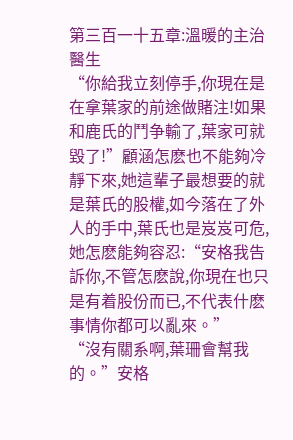第三百一十五章:溫暖的主治醫生
“你給我立刻停手,你現在是在拿葉家的前途做賭注!如果和鹿氏的鬥争輸了,葉家可就毀了!”顧涵怎麽也不能夠冷靜下來,她這輩子最想要的就是葉氏的股權,如今落在了外人的手中,葉氏也是岌岌可危,她怎麽能夠容忍:“安格我告訴你,不管怎麽說,你現在也只是有着股份而已,不代表什麽事情你都可以亂來。”
“沒有關系啊,葉珊會幫我的。”安格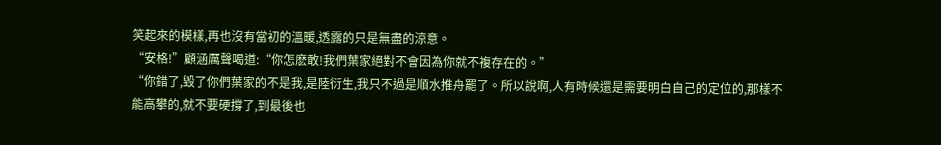笑起來的模樣,再也沒有當初的溫暖,透露的只是無盡的涼意。
“安格!”顧涵厲聲喝道:“你怎麽敢!我們葉家絕對不會因為你就不複存在的。”
“你錯了,毀了你們葉家的不是我,是陸衍生,我只不過是順水推舟罷了。所以說啊,人有時候還是需要明白自己的定位的,那樣不能高攀的,就不要硬撐了,到最後也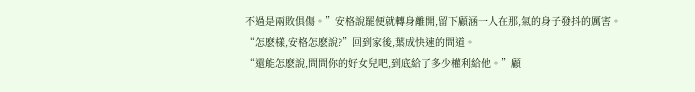不過是兩敗俱傷。”安格說罷便就轉身離開,留下顧涵一人在那,氣的身子發抖的厲害。
“怎麽樣,安格怎麽說?”回到家後,葉成快速的問道。
“還能怎麽說,問問你的好女兒吧,到底給了多少權利給他。”顧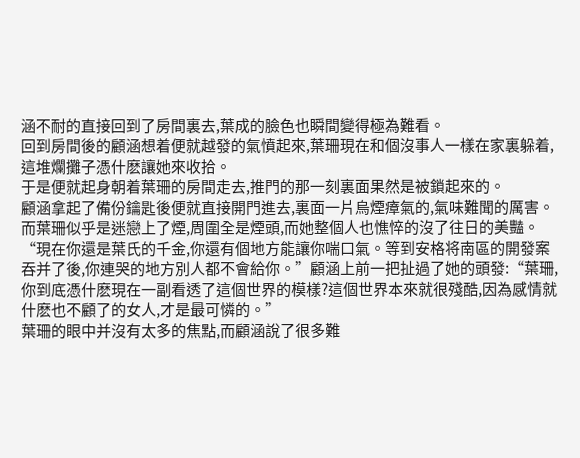涵不耐的直接回到了房間裏去,葉成的臉色也瞬間變得極為難看。
回到房間後的顧涵想着便就越發的氣憤起來,葉珊現在和個沒事人一樣在家裏躲着,這堆爛攤子憑什麽讓她來收拾。
于是便就起身朝着葉珊的房間走去,推門的那一刻裏面果然是被鎖起來的。
顧涵拿起了備份鑰匙後便就直接開門進去,裏面一片烏煙瘴氣的,氣味難聞的厲害。
而葉珊似乎是迷戀上了煙,周圍全是煙頭,而她整個人也憔悴的沒了往日的美豔。
“現在你還是葉氏的千金,你還有個地方能讓你喘口氣。等到安格将南區的開發案吞并了後,你連哭的地方別人都不會給你。”顧涵上前一把扯過了她的頭發:“葉珊,你到底憑什麽現在一副看透了這個世界的模樣?這個世界本來就很殘酷,因為感情就什麽也不顧了的女人,才是最可憐的。”
葉珊的眼中并沒有太多的焦點,而顧涵說了很多難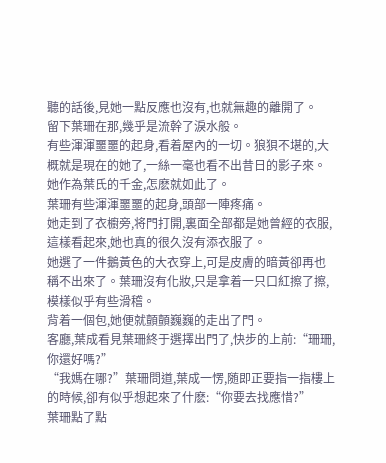聽的話後,見她一點反應也沒有,也就無趣的離開了。
留下葉珊在那,幾乎是流幹了淚水般。
有些渾渾噩噩的起身,看着屋內的一切。狼狽不堪的,大概就是現在的她了,一絲一毫也看不出昔日的影子來。
她作為葉氏的千金,怎麽就如此了。
葉珊有些渾渾噩噩的起身,頭部一陣疼痛。
她走到了衣櫥旁,将門打開,裏面全部都是她曾經的衣服,這樣看起來,她也真的很久沒有添衣服了。
她選了一件鵝黃色的大衣穿上,可是皮膚的暗黃卻再也稱不出來了。葉珊沒有化妝,只是拿着一只口紅擦了擦,模樣似乎有些滑稽。
背着一個包,她便就顫顫巍巍的走出了門。
客廳,葉成看見葉珊終于選擇出門了,快步的上前:“珊珊,你還好嗎?”
“我媽在哪?”葉珊問道,葉成一愣,随即正要指一指樓上的時候,卻有似乎想起來了什麽:“你要去找應惜?”
葉珊點了點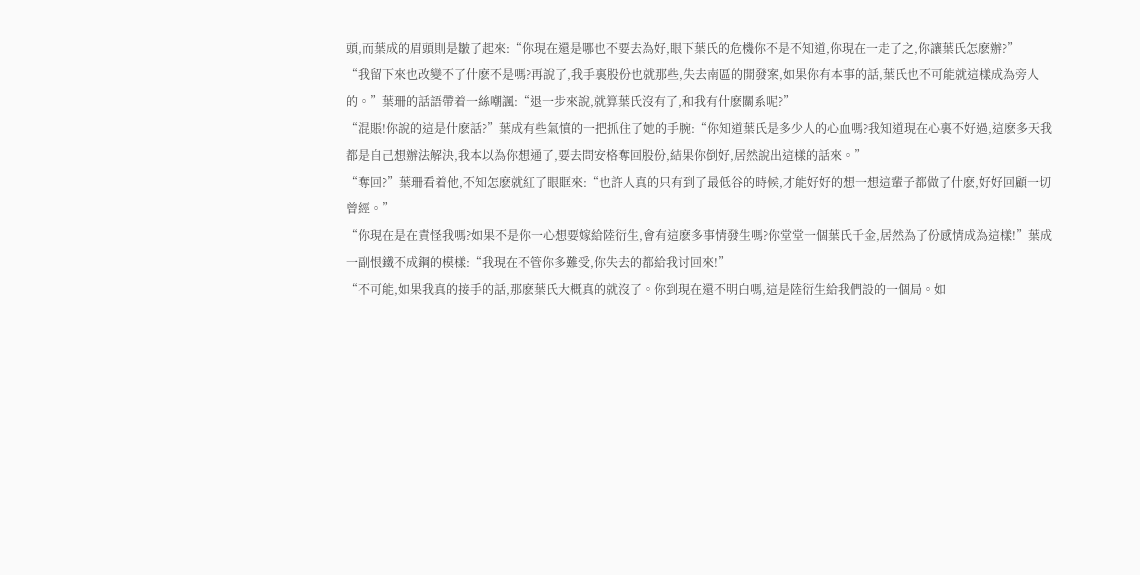頭,而葉成的眉頭則是皺了起來:“你現在還是哪也不要去為好,眼下葉氏的危機你不是不知道,你現在一走了之,你讓葉氏怎麽辦?”
“我留下來也改變不了什麽不是嗎?再說了,我手裏股份也就那些,失去南區的開發案,如果你有本事的話,葉氏也不可能就這樣成為旁人的。”葉珊的話語帶着一絲嘲諷:“退一步來說,就算葉氏沒有了,和我有什麽關系呢?”
“混賬!你說的這是什麽話?”葉成有些氣憤的一把抓住了她的手腕:“你知道葉氏是多少人的心血嗎?我知道現在心裏不好過,這麽多天我都是自己想辦法解決,我本以為你想通了,要去問安格奪回股份,結果你倒好,居然說出這樣的話來。”
“奪回?”葉珊看着他,不知怎麽就紅了眼眶來:“也許人真的只有到了最低谷的時候,才能好好的想一想這輩子都做了什麽,好好回顧一切曾經。”
“你現在是在責怪我嗎?如果不是你一心想要嫁給陸衍生,會有這麽多事情發生嗎?你堂堂一個葉氏千金,居然為了份感情成為這樣!”葉成一副恨鐵不成鋼的模樣:“我現在不管你多難受,你失去的都給我讨回來!”
“不可能,如果我真的接手的話,那麽葉氏大概真的就沒了。你到現在還不明白嗎,這是陸衍生給我們設的一個局。如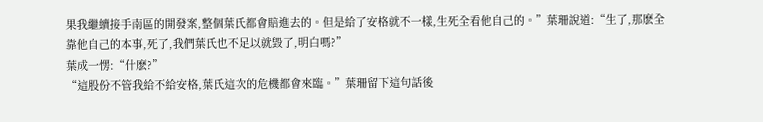果我繼續接手南區的開發案,整個葉氏都會賠進去的。但是給了安格就不一樣,生死全看他自己的。”葉珊說道:“生了,那麽全靠他自己的本事,死了,我們葉氏也不足以就毀了,明白嗎?”
葉成一愣:“什麽?”
“這股份不管我給不給安格,葉氏這次的危機都會來臨。”葉珊留下這句話後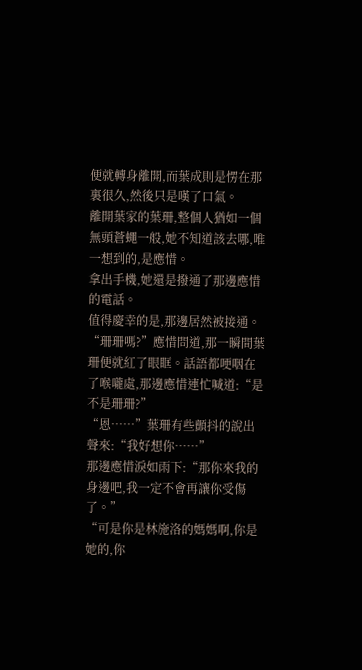便就轉身離開,而葉成則是愣在那裏很久,然後只是嘆了口氣。
離開葉家的葉珊,整個人猶如一個無頭蒼蠅一般,她不知道該去哪,唯一想到的,是應惜。
拿出手機,她還是撥通了那邊應惜的電話。
值得慶幸的是,那邊居然被接通。
“珊珊嗎?”應惜問道,那一瞬間葉珊便就紅了眼眶。話語都哽咽在了喉嚨處,那邊應惜連忙喊道:“是不是珊珊?”
“恩……”葉珊有些顫抖的說出聲來:“我好想你……”
那邊應惜淚如雨下:“那你來我的身邊吧,我一定不會再讓你受傷了。”
“可是你是林施洛的媽媽啊,你是她的,你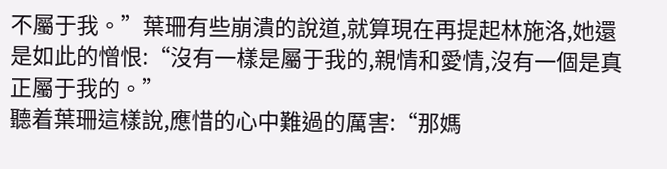不屬于我。”葉珊有些崩潰的說道,就算現在再提起林施洛,她還是如此的憎恨:“沒有一樣是屬于我的,親情和愛情,沒有一個是真正屬于我的。”
聽着葉珊這樣說,應惜的心中難過的厲害:“那媽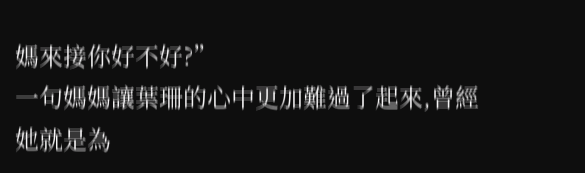媽來接你好不好?”
一句媽媽讓葉珊的心中更加難過了起來,曾經她就是為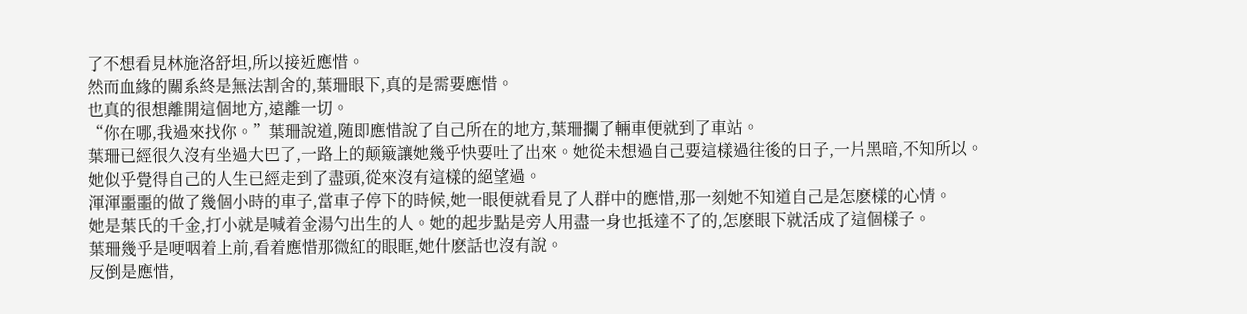了不想看見林施洛舒坦,所以接近應惜。
然而血緣的關系終是無法割舍的,葉珊眼下,真的是需要應惜。
也真的很想離開這個地方,遠離一切。
“你在哪,我過來找你。”葉珊說道,随即應惜說了自己所在的地方,葉珊攔了輛車便就到了車站。
葉珊已經很久沒有坐過大巴了,一路上的颠簸讓她幾乎快要吐了出來。她從未想過自己要這樣過往後的日子,一片黑暗,不知所以。
她似乎覺得自己的人生已經走到了盡頭,從來沒有這樣的絕望過。
渾渾噩噩的做了幾個小時的車子,當車子停下的時候,她一眼便就看見了人群中的應惜,那一刻她不知道自己是怎麽樣的心情。
她是葉氏的千金,打小就是喊着金湯勺出生的人。她的起步點是旁人用盡一身也抵達不了的,怎麽眼下就活成了這個樣子。
葉珊幾乎是哽咽着上前,看着應惜那微紅的眼眶,她什麽話也沒有說。
反倒是應惜,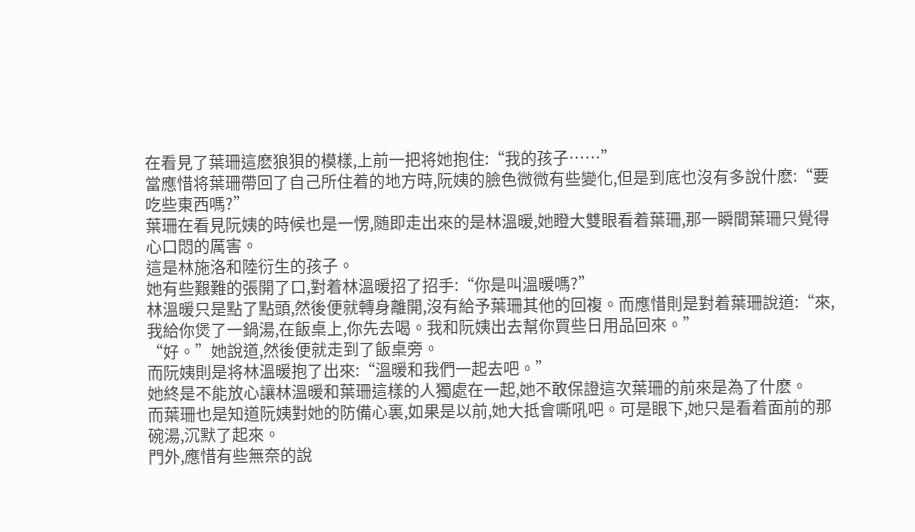在看見了葉珊這麽狼狽的模樣,上前一把将她抱住:“我的孩子……”
當應惜将葉珊帶回了自己所住着的地方時,阮姨的臉色微微有些變化,但是到底也沒有多說什麽:“要吃些東西嗎?”
葉珊在看見阮姨的時候也是一愣,随即走出來的是林溫暖,她瞪大雙眼看着葉珊,那一瞬間葉珊只覺得心口悶的厲害。
這是林施洛和陸衍生的孩子。
她有些艱難的張開了口,對着林溫暖招了招手:“你是叫溫暖嗎?”
林溫暖只是點了點頭,然後便就轉身離開,沒有給予葉珊其他的回複。而應惜則是對着葉珊說道:“來,我給你煲了一鍋湯,在飯桌上,你先去喝。我和阮姨出去幫你買些日用品回來。”
“好。”她說道,然後便就走到了飯桌旁。
而阮姨則是将林溫暖抱了出來:“溫暖和我們一起去吧。”
她終是不能放心讓林溫暖和葉珊這樣的人獨處在一起,她不敢保證這次葉珊的前來是為了什麽。
而葉珊也是知道阮姨對她的防備心裏,如果是以前,她大抵會嘶吼吧。可是眼下,她只是看着面前的那碗湯,沉默了起來。
門外,應惜有些無奈的說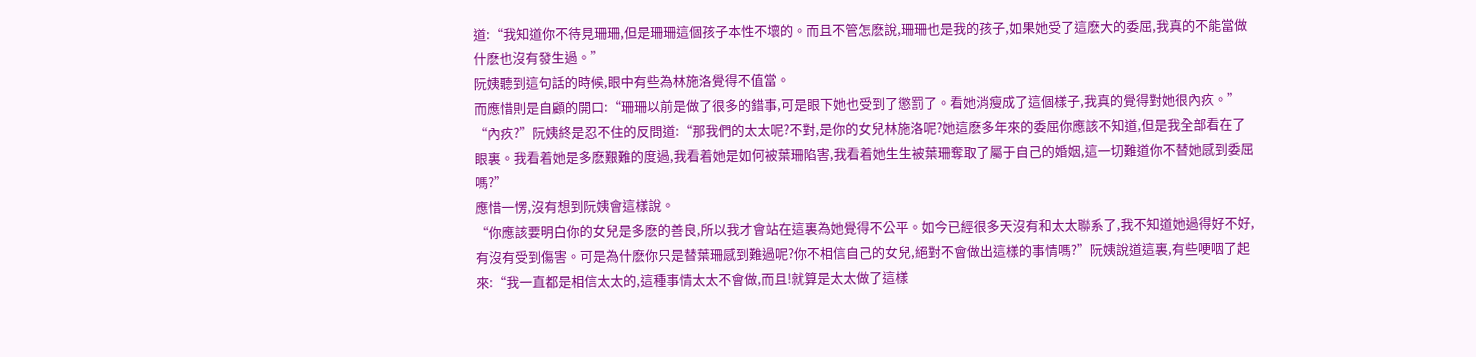道:“我知道你不待見珊珊,但是珊珊這個孩子本性不壞的。而且不管怎麽說,珊珊也是我的孩子,如果她受了這麽大的委屈,我真的不能當做什麽也沒有發生過。”
阮姨聽到這句話的時候,眼中有些為林施洛覺得不值當。
而應惜則是自顧的開口:“珊珊以前是做了很多的錯事,可是眼下她也受到了懲罰了。看她消瘦成了這個樣子,我真的覺得對她很內疚。”
“內疚?”阮姨終是忍不住的反問道:“那我們的太太呢?不對,是你的女兒林施洛呢?她這麽多年來的委屈你應該不知道,但是我全部看在了眼裏。我看着她是多麽艱難的度過,我看着她是如何被葉珊陷害,我看着她生生被葉珊奪取了屬于自己的婚姻,這一切難道你不替她感到委屈嗎?”
應惜一愣,沒有想到阮姨會這樣說。
“你應該要明白你的女兒是多麽的善良,所以我才會站在這裏為她覺得不公平。如今已經很多天沒有和太太聯系了,我不知道她過得好不好,有沒有受到傷害。可是為什麽你只是替葉珊感到難過呢?你不相信自己的女兒,絕對不會做出這樣的事情嗎?”阮姨說道這裏,有些哽咽了起來:“我一直都是相信太太的,這種事情太太不會做,而且!就算是太太做了這樣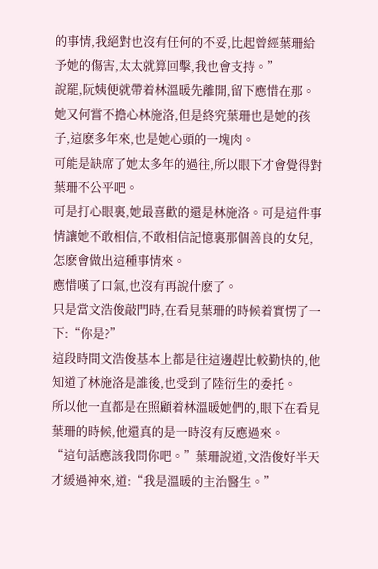的事情,我絕對也沒有任何的不妥,比起曾經葉珊給予她的傷害,太太就算回擊,我也會支持。”
說罷,阮姨便就帶着林溫暖先離開,留下應惜在那。
她又何嘗不擔心林施洛,但是終究葉珊也是她的孩子,這麽多年來,也是她心頭的一塊肉。
可能是缺席了她太多年的過往,所以眼下才會覺得對葉珊不公平吧。
可是打心眼裏,她最喜歡的還是林施洛。可是這件事情讓她不敢相信,不敢相信記憶裏那個善良的女兒,怎麽會做出這種事情來。
應惜嘆了口氣,也沒有再說什麽了。
只是當文浩俊敲門時,在看見葉珊的時候着實愣了一下:“你是?”
這段時間文浩俊基本上都是往這邊趕比較勤快的,他知道了林施洛是誰後,也受到了陸衍生的委托。
所以他一直都是在照顧着林溫暖她們的,眼下在看見葉珊的時候,他還真的是一時沒有反應過來。
“這句話應該我問你吧。”葉珊說道,文浩俊好半天才緩過神來,道:“我是溫暖的主治醫生。”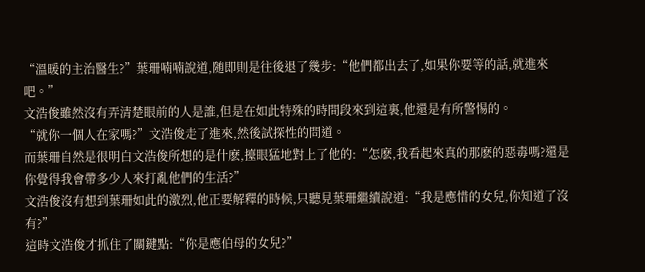“溫暖的主治醫生?”葉珊喃喃說道,随即則是往後退了幾步:“他們都出去了,如果你要等的話,就進來吧。”
文浩俊雖然沒有弄清楚眼前的人是誰,但是在如此特殊的時間段來到這裏,他還是有所警惕的。
“就你一個人在家嗎?”文浩俊走了進來,然後試探性的問道。
而葉珊自然是很明白文浩俊所想的是什麽,擡眼猛地對上了他的:“怎麽,我看起來真的那麽的惡毒嗎?還是你覺得我會帶多少人來打亂他們的生活?”
文浩俊沒有想到葉珊如此的激烈,他正要解釋的時候,只聽見葉珊繼續說道:“我是應惜的女兒,你知道了沒有?”
這時文浩俊才抓住了關鍵點:“你是應伯母的女兒?”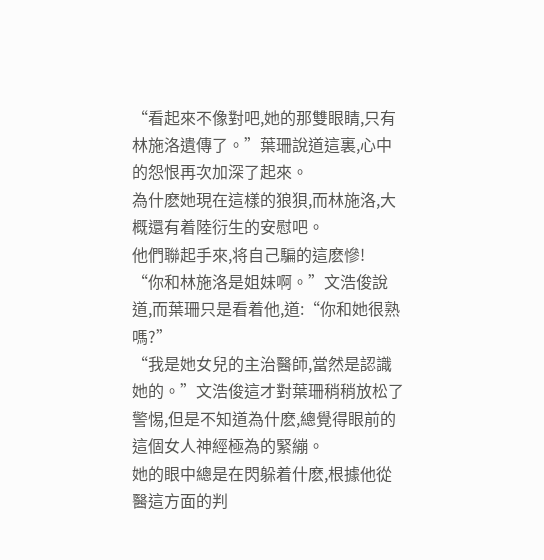“看起來不像對吧,她的那雙眼睛,只有林施洛遺傳了。”葉珊說道這裏,心中的怨恨再次加深了起來。
為什麽她現在這樣的狼狽,而林施洛,大概還有着陸衍生的安慰吧。
他們聯起手來,将自己騙的這麽慘!
“你和林施洛是姐妹啊。”文浩俊說道,而葉珊只是看着他,道:“你和她很熟嗎?”
“我是她女兒的主治醫師,當然是認識她的。”文浩俊這才對葉珊稍稍放松了警惕,但是不知道為什麽,總覺得眼前的這個女人神經極為的緊繃。
她的眼中總是在閃躲着什麽,根據他從醫這方面的判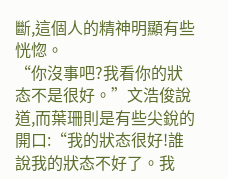斷,這個人的精神明顯有些恍惚。
“你沒事吧?我看你的狀态不是很好。”文浩俊說道,而葉珊則是有些尖銳的開口:“我的狀态很好!誰說我的狀态不好了。我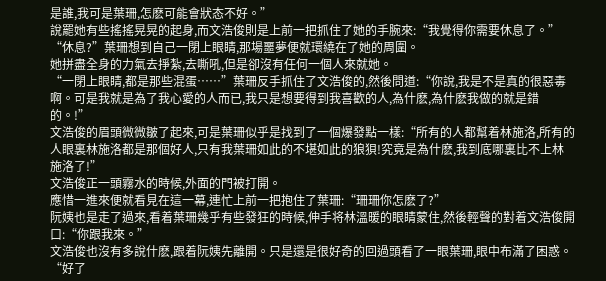是誰,我可是葉珊,怎麽可能會狀态不好。”
說罷她有些搖搖晃晃的起身,而文浩俊則是上前一把抓住了她的手腕來:“我覺得你需要休息了。”
“休息?”葉珊想到自己一閉上眼睛,那場噩夢便就環繞在了她的周圍。
她拼盡全身的力氣去掙紮,去嘶吼,但是卻沒有任何一個人來就她。
“一閉上眼睛,都是那些混蛋……”葉珊反手抓住了文浩俊的,然後問道:“你說,我是不是真的很惡毒啊。可是我就是為了我心愛的人而已,我只是想要得到我喜歡的人,為什麽,為什麽我做的就是錯的。!”
文浩俊的眉頭微微皺了起來,可是葉珊似乎是找到了一個爆發點一樣:“所有的人都幫着林施洛,所有的人眼裏林施洛都是那個好人,只有我葉珊如此的不堪如此的狼狽!究竟是為什麽,我到底哪裏比不上林施洛了!”
文浩俊正一頭霧水的時候,外面的門被打開。
應惜一進來便就看見在這一幕,連忙上前一把抱住了葉珊:“珊珊你怎麽了?”
阮姨也是走了過來,看着葉珊幾乎有些發狂的時候,伸手将林溫暖的眼睛蒙住,然後輕聲的對着文浩俊開口:“你跟我來。”
文浩俊也沒有多說什麽,跟着阮姨先離開。只是還是很好奇的回過頭看了一眼葉珊,眼中布滿了困惑。
“好了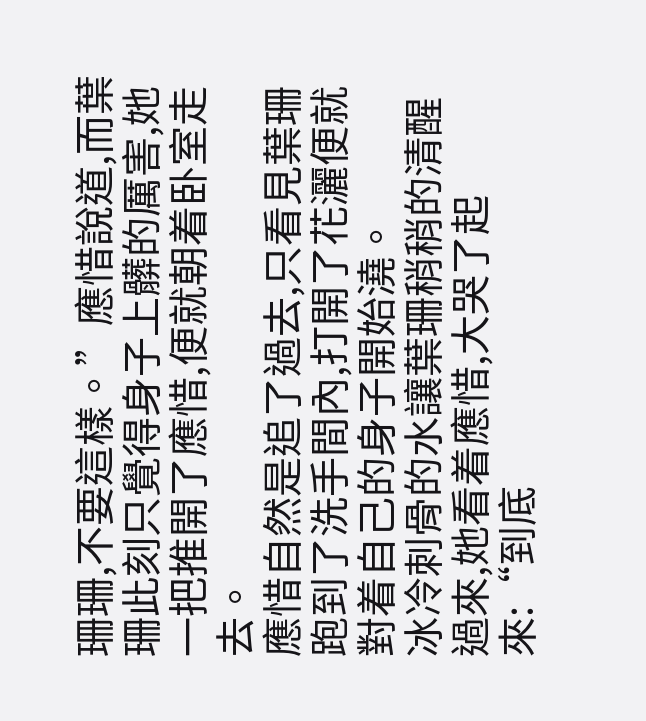珊珊,不要這樣。”應惜說道,而葉珊此刻只覺得身子上髒的厲害,她一把推開了應惜,便就朝着卧室走去。
應惜自然是追了過去,只看見葉珊跑到了洗手間內,打開了花灑便就對着自己的身子開始澆。
冰冷刺骨的水讓葉珊稍稍的清醒過來,她看着應惜,大哭了起來:“到底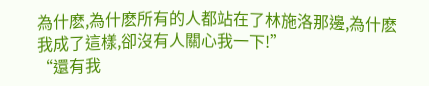為什麽,為什麽所有的人都站在了林施洛那邊,為什麽我成了這樣,卻沒有人關心我一下!”
“還有我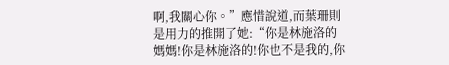啊,我關心你。”應惜說道,而葉珊則是用力的推開了她:“你是林施洛的媽媽!你是林施洛的!你也不是我的,你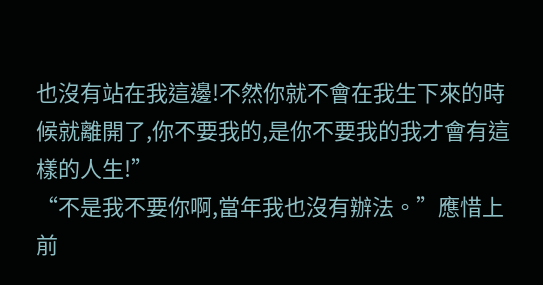也沒有站在我這邊!不然你就不會在我生下來的時候就離開了,你不要我的,是你不要我的我才會有這樣的人生!”
“不是我不要你啊,當年我也沒有辦法。”應惜上前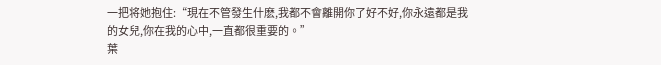一把将她抱住:“現在不管發生什麽,我都不會離開你了好不好,你永遠都是我的女兒,你在我的心中,一直都很重要的。”
葉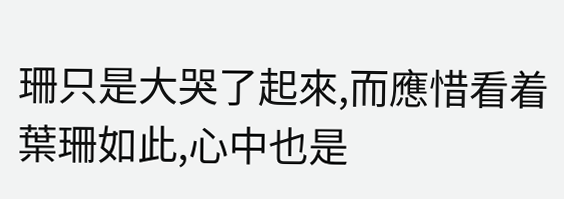珊只是大哭了起來,而應惜看着葉珊如此,心中也是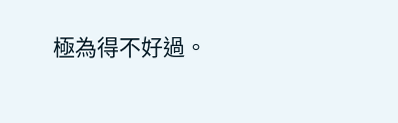極為得不好過。